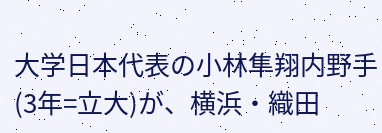大学日本代表の小林隼翔内野手(3年=立大)が、横浜・織田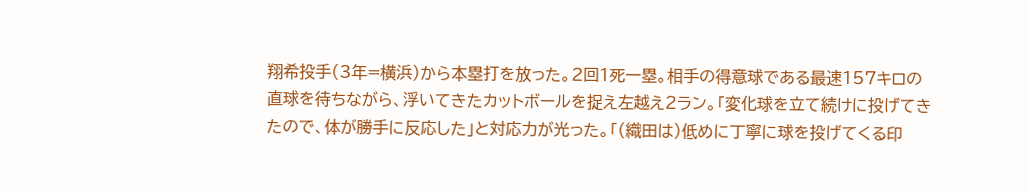翔希投手(3年=横浜)から本塁打を放った。2回1死一塁。相手の得意球である最速157キロの直球を待ちながら、浮いてきたカットボールを捉え左越え2ラン。「変化球を立て続けに投げてきたので、体が勝手に反応した」と対応力が光った。「(織田は)低めに丁寧に球を投げてくる印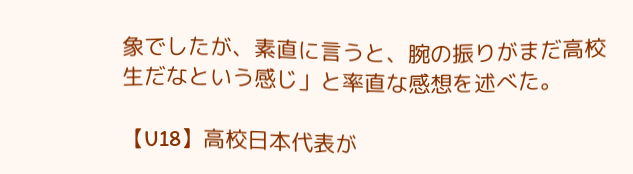象でしたが、素直に言うと、腕の振りがまだ高校生だなという感じ」と率直な感想を述べた。

【U18】高校日本代表が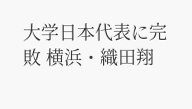大学日本代表に完敗 横浜・織田翔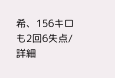希、156キロも2回6失点/詳細